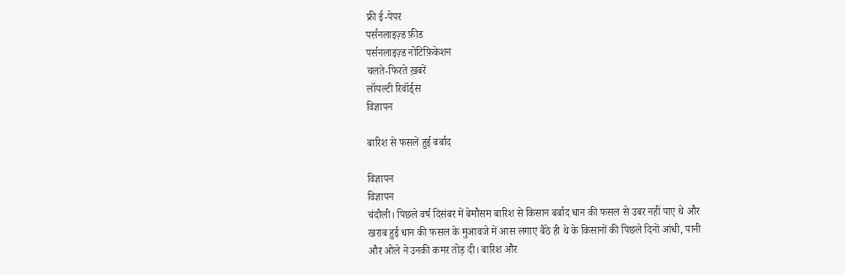फ्री ई-पेपर
पर्सनलाइज़्ड फ़ीड
पर्सनलाइज़्ड नोटिफ़िकेशन
चलते-फिरते ख़बरें
लॉयल्टी रिवॉर्ड्स
विज्ञापन

बारिश से फसलें हुई बर्बाद

विज्ञापन
विज्ञापन
चंदौली। पिछले वर्ष दिसंबर में बेमौसम बारिश से किसान बर्बाद धान की फसल से उबर नहीं पाए थे और खराब हुई धान की फसल के मुआवजे में आस लगाए बैठे ही थे के किसानों की पिछले दिनों आंधी, पानी और ओले ने उनकी कमर तोड़ दी। बारिश और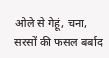ओले से गेहूं, चना, सरसों की फसल बर्बाद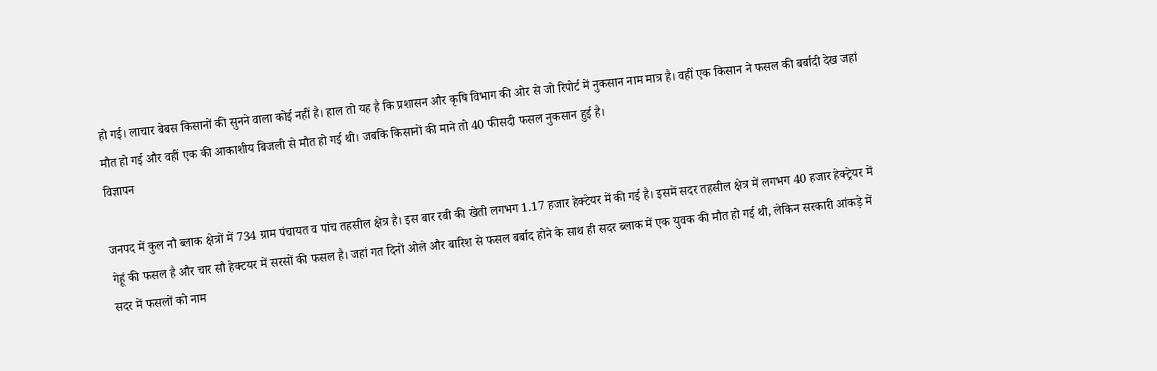हो गई। लाचार बेबस किसानों की सुनने वाला कोई नहीं है। हाल तो यह है कि प्रशासन और कृषि विभाग की ओर से जो रिपोर्ट में नुकसान नाम मात्र है। वहीं एक किसान ने फसल की बर्बादी देख जहां मौत हो गई और वहीं एक की आकाशीय बिजली से मौत हो गई थी। जबकि किसानों की माने तो 40 फीसदी फसल नुकसान हुई है।
विज्ञापन

जनपद में कुल नौ ब्लाक क्षेत्रों में 734 ग्राम पंचायत व पांच तहसील क्षेत्र है। इस बार रबी की खेती लगभग 1.17 हजार हेक्टेयर में की गई है। इसमें सदर तहसील क्षेत्र में लगभग 40 हजार हेक्ट्रेयर में गेहूं की फसल है और चार सौ हेक्टयर में सरसों की फसल है। जहां गत दिनों ओले और बारिश से फसल बर्बाद होने के साथ ही सदर ब्लाक में एक युवक की मौत हो गई थी, लेकिन सरकारी आंकड़े में सदर में फसलों को नाम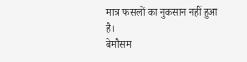मात्र फसलों का नुकसान नहीं हुआ है।
बेमौसम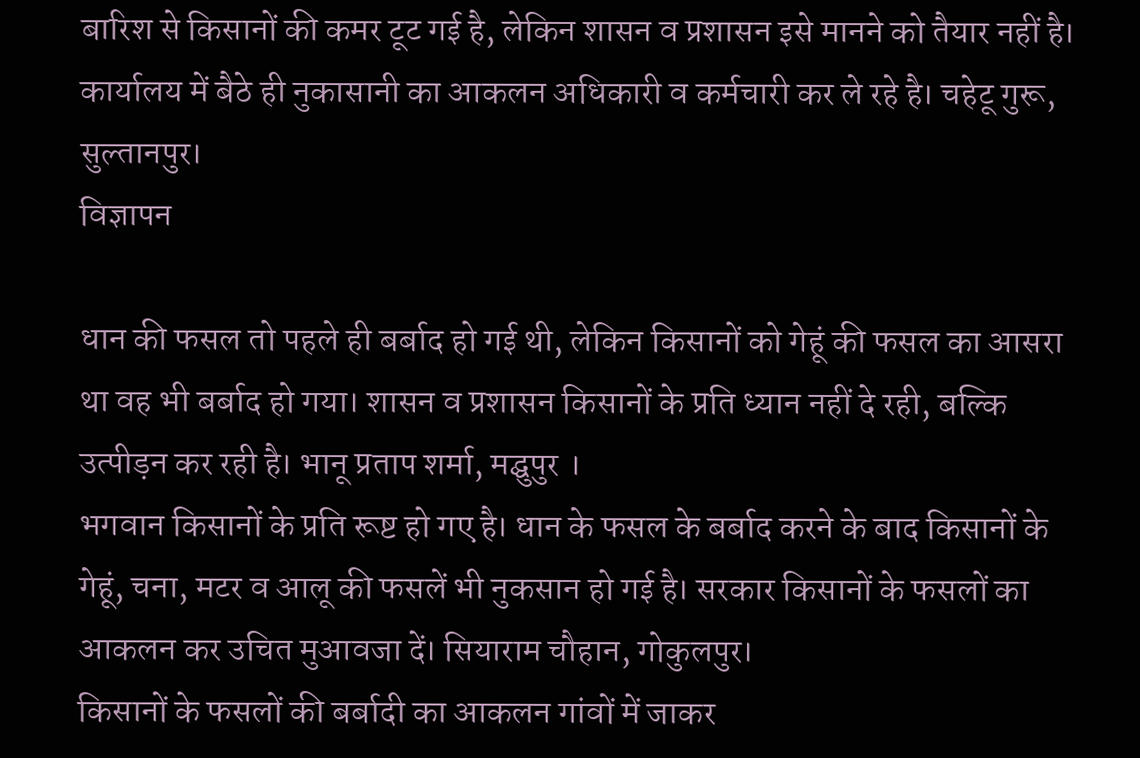बारिश से किसानों की कमर टूट गई है, लेकिन शासन व प्रशासन इसे मानने को तैयार नहीं है। कार्यालय में बैठे ही नुकासानी का आकलन अधिकारी व कर्मचारी कर ले रहे है। चहेटू गुरू, सुल्तानपुर।
विज्ञापन

धान की फसल तो पहले ही बर्बाद हो गई थी, लेकिन किसानों को गेहूं की फसल का आसरा था वह भी बर्बाद हो गया। शासन व प्रशासन किसानों के प्रति ध्यान नहीं दे रही, बल्कि उत्पीड़न कर रही है। भानू प्रताप शर्मा, मद्घुपुर ।
भगवान किसानों के प्रति रूष्ट हो गए है। धान के फसल के बर्बाद करने के बाद किसानों के गेहूं, चना, मटर व आलू की फसलें भी नुकसान हो गई है। सरकार किसानों के फसलों का आकलन कर उचित मुआवजा दें। सियाराम चौहान, गोकुलपुर।
किसानों के फसलों की बर्बादी का आकलन गांवों में जाकर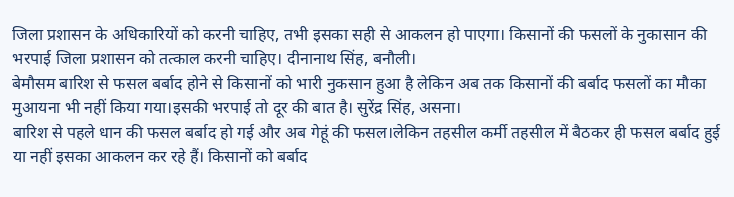जिला प्रशासन के अधिकारियों को करनी चाहिए, तभी इसका सही से आकलन हो पाएगा। किसानों की फसलों के नुकासान की भरपाई जिला प्रशासन को तत्काल करनी चाहिए। दीनानाथ सिंह, बनौली।
बेमौसम बारिश से फसल बर्बाद होने से किसानों को भारी नुकसान हुआ है लेकिन अब तक किसानों की बर्बाद फसलों का मौका मुआयना भी नहीं किया गया।इसकी भरपाई तो दूर की बात है। सुरेंद्र सिंह, असना।
बारिश से पहले धान की फसल बर्बाद हो गई और अब गेहूं की फसल।लेकिन तहसील कर्मी तहसील में बैठकर ही फसल बर्बाद हुई या नहीं इसका आकलन कर रहे हैं। किसानों को बर्बाद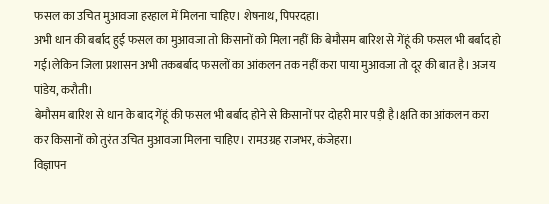फसल का उचित मुआवजा हरहाल में मिलना चाहिए। शेषनाथ, पिपरदहा।
अभी धान की बर्बाद हुई फसल का मुआवजा तो किसानों को मिला नहीं कि बेमौसम बारिश से गेंहूं की फसल भी बर्बाद हो गई।लेकिन जिला प्रशासन अभी तकबर्बाद फसलों का आंकलन तक नहीं करा पाया मुआवजा तो दूर की बात है। अजय पांडेय, करौती।
बेमौसम बारिश से धान के बाद गेंहूं की फसल भी बर्बाद होने से किसानों पर दोहरी मार पड़ी है।क्षति का आंकलन करा कर किसानों को तुरंत उचित मुआवजा मिलना चाहिए। रामउग्रह राजभर, कंजेहरा।
विज्ञापन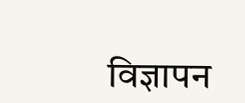विज्ञापन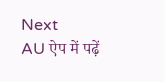Next
AU ऐप में पढ़ें